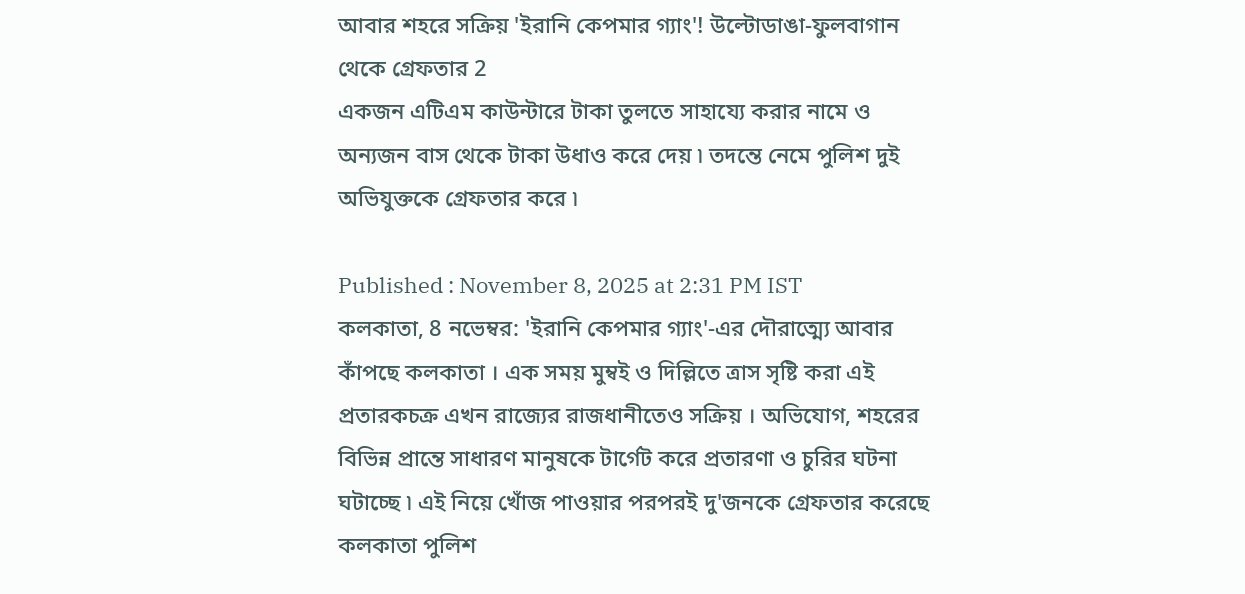আবার শহরে সক্রিয় 'ইরানি কেপমার গ্যাং'! উল্টোডাঙা-ফুলবাগান থেকে গ্রেফতার 2
একজন এটিএম কাউন্টারে টাকা তুলতে সাহায্যে করার নামে ও অন্যজন বাস থেকে টাকা উধাও করে দেয় ৷ তদন্তে নেমে পুলিশ দুই অভিযুক্তকে গ্রেফতার করে ৷

Published : November 8, 2025 at 2:31 PM IST
কলকাতা, 8 নভেম্বর: 'ইরানি কেপমার গ্যাং'-এর দৌরাত্ম্যে আবার কাঁপছে কলকাতা । এক সময় মুম্বই ও দিল্লিতে ত্রাস সৃষ্টি করা এই প্রতারকচক্র এখন রাজ্যের রাজধানীতেও সক্রিয় । অভিযোগ, শহরের বিভিন্ন প্রান্তে সাধারণ মানুষকে টার্গেট করে প্রতারণা ও চুরির ঘটনা ঘটাচ্ছে ৷ এই নিয়ে খোঁজ পাওয়ার পরপরই দু'জনকে গ্রেফতার করেছে কলকাতা পুলিশ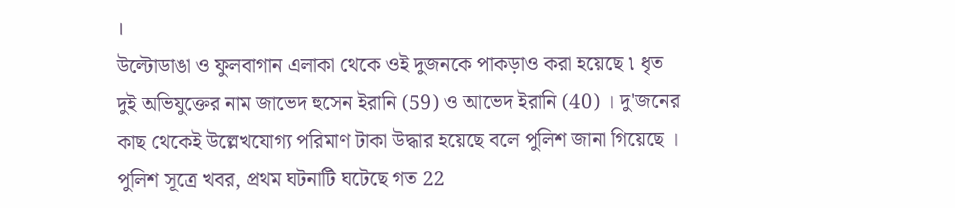।
উল্টোডাঙা ও ফুলবাগান এলাকা থেকে ওই দুজনকে পাকড়াও করা হয়েছে ৷ ধৃত দুই অভিযুক্তের নাম জাভেদ হুসেন ইরানি (59) ও আভেদ ইরানি (40) । দু'জনের কাছ থেকেই উল্লেখযোগ্য পরিমাণ টাকা উদ্ধার হয়েছে বলে পুলিশ জানা গিয়েছে ।
পুলিশ সূত্রে খবর, প্রথম ঘটনাটি ঘটেছে গত 22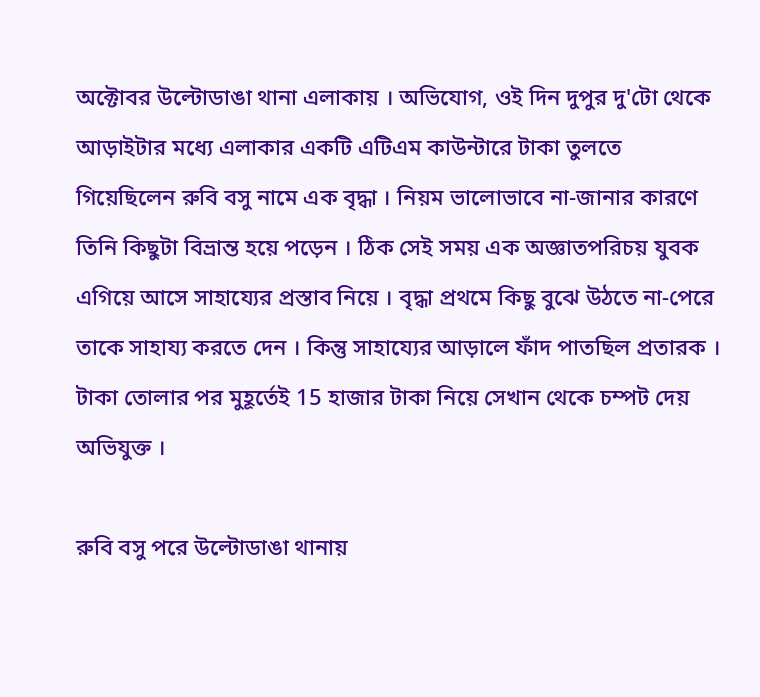অক্টোবর উল্টোডাঙা থানা এলাকায় । অভিযোগ, ওই দিন দুপুর দু'টো থেকে আড়াইটার মধ্যে এলাকার একটি এটিএম কাউন্টারে টাকা তুলতে গিয়েছিলেন রুবি বসু নামে এক বৃদ্ধা । নিয়ম ভালোভাবে না-জানার কারণে তিনি কিছুটা বিভ্রান্ত হয়ে পড়েন । ঠিক সেই সময় এক অজ্ঞাতপরিচয় যুবক এগিয়ে আসে সাহায্যের প্রস্তাব নিয়ে । বৃদ্ধা প্রথমে কিছু বুঝে উঠতে না-পেরে তাকে সাহায্য করতে দেন । কিন্তু সাহায্যের আড়ালে ফাঁদ পাতছিল প্রতারক । টাকা তোলার পর মুহূর্তেই 15 হাজার টাকা নিয়ে সেখান থেকে চম্পট দেয় অভিযুক্ত ।

রুবি বসু পরে উল্টোডাঙা থানায়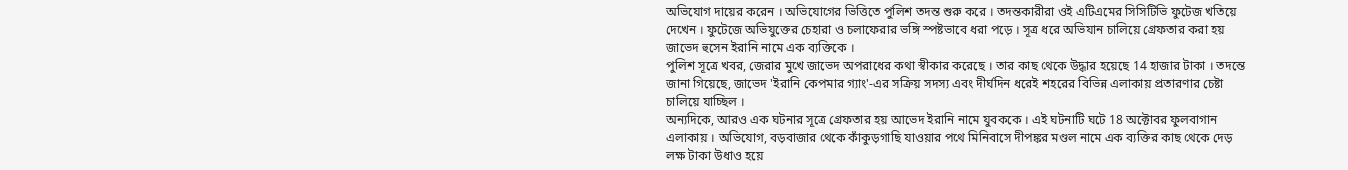অভিযোগ দায়ের করেন । অভিযোগের ভিত্তিতে পুলিশ তদন্ত শুরু করে । তদন্তকারীরা ওই এটিএমের সিসিটিভি ফুটেজ খতিয়ে দেখেন । ফুটেজে অভিযুক্তের চেহারা ও চলাফেরার ভঙ্গি স্পষ্টভাবে ধরা পড়ে । সূত্র ধরে অভিযান চালিয়ে গ্রেফতার করা হয় জাভেদ হুসেন ইরানি নামে এক ব্যক্তিকে ।
পুলিশ সূত্রে খবর, জেরার মুখে জাভেদ অপরাধের কথা স্বীকার করেছে । তার কাছ থেকে উদ্ধার হয়েছে 14 হাজার টাকা । তদন্তে জানা গিয়েছে, জাভেদ 'ইরানি কেপমার গ্যাং'-এর সক্রিয় সদস্য এবং দীর্ঘদিন ধরেই শহরের বিভিন্ন এলাকায় প্রতারণার চেষ্টা চালিয়ে যাচ্ছিল ।
অন্যদিকে, আরও এক ঘটনার সূত্রে গ্রেফতার হয় আভেদ ইরানি নামে যুবককে । এই ঘটনাটি ঘটে 18 অক্টোবর ফুলবাগান এলাকায় । অভিযোগ, বড়বাজার থেকে কাঁকুড়গাছি যাওয়ার পথে মিনিবাসে দীপঙ্কর মণ্ডল নামে এক ব্যক্তির কাছ থেকে দেড় লক্ষ টাকা উধাও হয়ে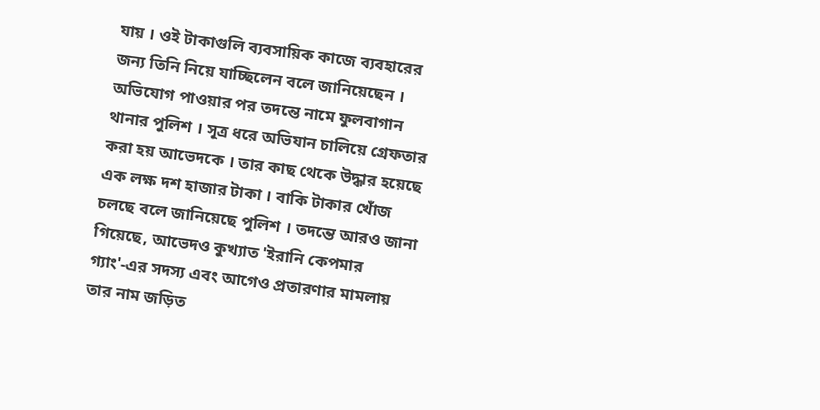যায় । ওই টাকাগুলি ব্যবসায়িক কাজে ব্যবহারের জন্য তিনি নিয়ে যাচ্ছিলেন বলে জানিয়েছেন ।
অভিযোগ পাওয়ার পর তদন্তে নামে ফুলবাগান থানার পুলিশ । সূত্র ধরে অভিযান চালিয়ে গ্রেফতার করা হয় আভেদকে । তার কাছ থেকে উদ্ধার হয়েছে এক লক্ষ দশ হাজার টাকা । বাকি টাকার খোঁজ চলছে বলে জানিয়েছে পুলিশ । তদন্তে আরও জানা গিয়েছে, আভেদও কুখ্যাত 'ইরানি কেপমার গ্যাং'-এর সদস্য এবং আগেও প্রতারণার মামলায় তার নাম জড়িত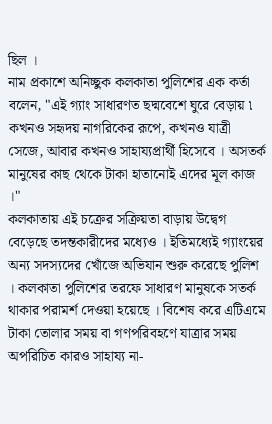ছিল ।
নাম প্রকাশে অনিচ্ছুক কলকাতা পুলিশের এক কর্তা বলেন, "এই গ্যাং সাধারণত ছদ্মবেশে ঘুরে বেড়ায় ৷ কখনও সহৃদয় নাগরিকের রূপে, কখনও যাত্রী সেজে, আবার কখনও সাহায্যপ্রার্থী হিসেবে । অসতর্ক মানুষের কাছ থেকে টাকা হাতানোই এদের মূল কাজ ।"
কলকাতায় এই চক্রের সক্রিয়তা বাড়ায় উদ্বেগ বেড়েছে তদন্তকারীদের মধ্যেও । ইতিমধ্যেই গ্যাংয়ের অন্য সদস্যদের খোঁজে অভিযান শুরু করেছে পুলিশ । কলকাতা পুলিশের তরফে সাধারণ মানুষকে সতর্ক থাকার পরামর্শ দেওয়া হয়েছে । বিশেষ করে এটিএমে টাকা তোলার সময় বা গণপরিবহণে যাত্রার সময় অপরিচিত কারও সাহায্য না-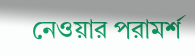নেওয়ার পরামর্শ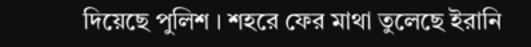দিয়েছে পুলিশ । শহরে ফের মাথা তুলেছে ইরানি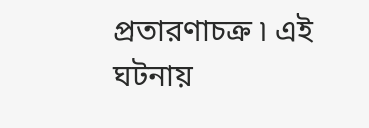প্রতারণাচক্র ৷ এই ঘটনায়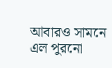আবারও সামনে এল পুরনো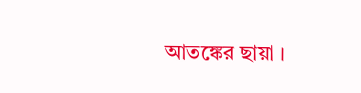আতঙ্কের ছায়া ।